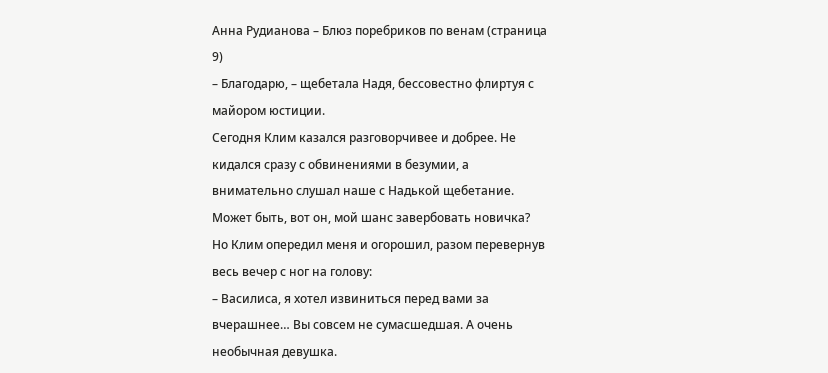Анна Рудианова – Блюз поребриков по венам (страница 9)
– Благодарю, – щебетала Надя, бессовестно флиртуя с майором юстиции.
Сегодня Клим казался разговорчивее и добрее. Не кидался сразу с обвинениями в безумии, а внимательно слушал наше с Надькой щебетание.
Может быть, вот он, мой шанс завербовать новичка?
Но Клим опередил меня и огорошил, разом перевернув весь вечер с ног на голову:
– Василиса, я хотел извиниться перед вами за вчерашнее… Вы совсем не сумасшедшая. А очень необычная девушка.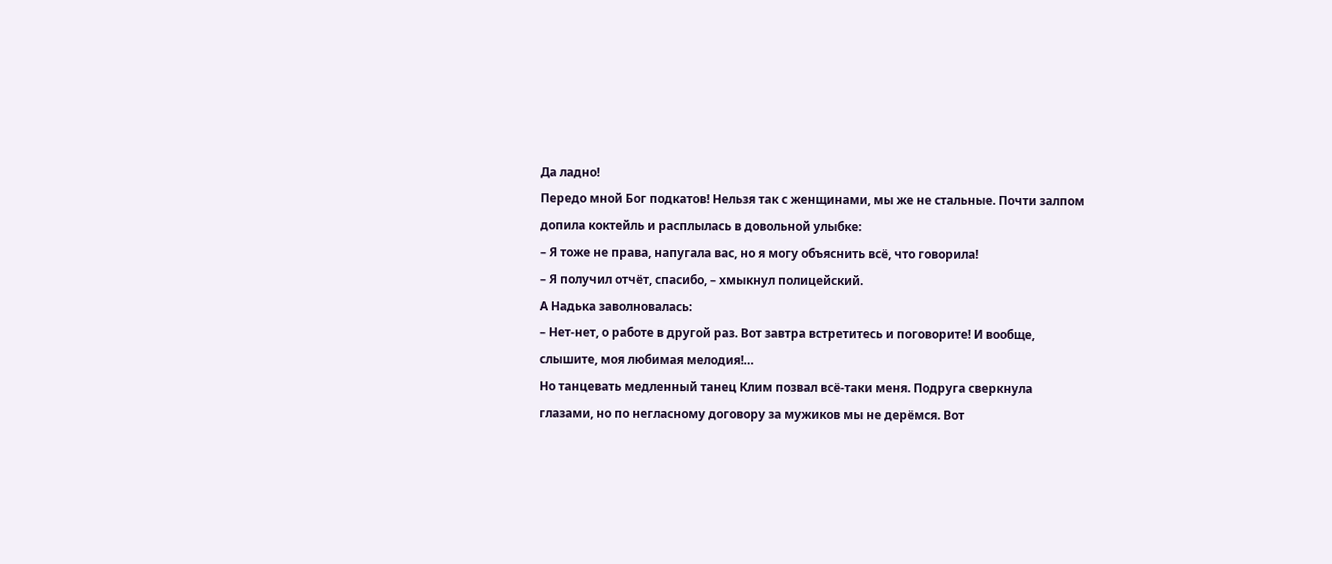Да ладно!
Передо мной Бог подкатов! Нельзя так с женщинами, мы же не стальные. Почти залпом допила коктейль и расплылась в довольной улыбке:
– Я тоже не права, напугала вас, но я могу объяснить всё, что говорила!
– Я получил отчёт, спасибо, – хмыкнул полицейский.
А Надька заволновалась:
– Нет-нет, о работе в другой раз. Вот завтра встретитесь и поговорите! И вообще, слышите, моя любимая мелодия!…
Но танцевать медленный танец Клим позвал всё-таки меня. Подруга сверкнула глазами, но по негласному договору за мужиков мы не дерёмся. Вот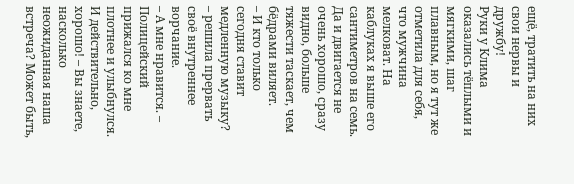ещё, тратить на них свои нервы и дружбу!
Руки у Клима оказались тёплыми и мягкими, шаг плавным, но я тут же отметила для себя, что мужчина мелковат. На каблуках я выше его сантиметров на семь. Да и двигается не очень хорошо, сразу видно, больше тяжести таскает, чем бёдрами виляет.
– И кто только сегодня ставит медленную музыку? – решила прервать своё внутреннее ворчание.
– А мне нравится. – Полицейский прижался ко мне плотнее и улыбнулся. И действительно, хорошо! – Вы знаете, насколько неожиданная наша встреча? Может быть,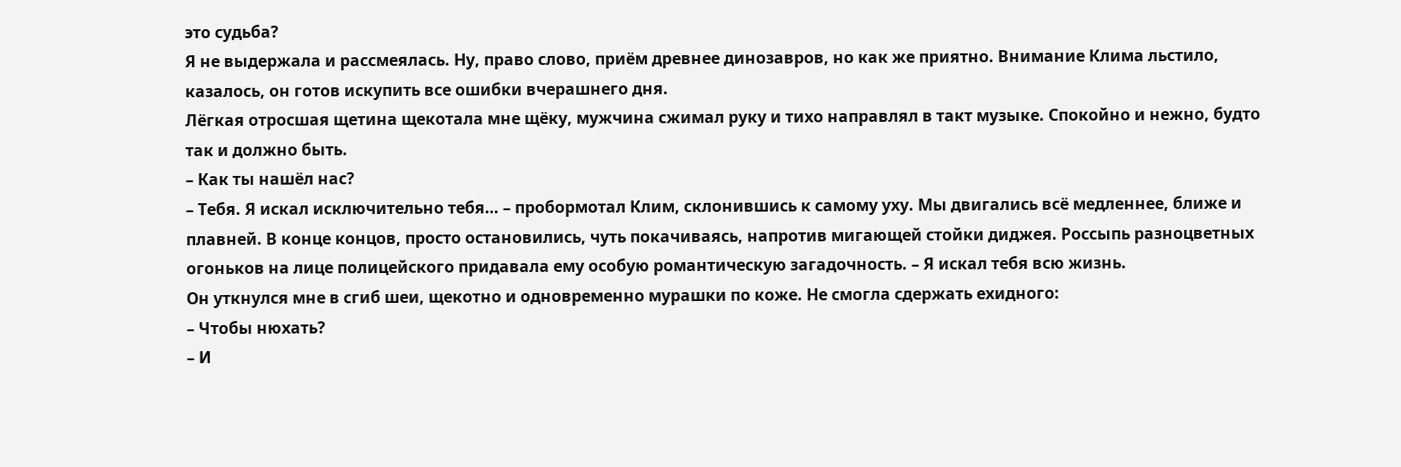это судьба?
Я не выдержала и рассмеялась. Ну, право слово, приём древнее динозавров, но как же приятно. Внимание Клима льстило, казалось, он готов искупить все ошибки вчерашнего дня.
Лёгкая отросшая щетина щекотала мне щёку, мужчина сжимал руку и тихо направлял в такт музыке. Спокойно и нежно, будто так и должно быть.
– Как ты нашёл нас?
– Тебя. Я искал исключительно тебя… – пробормотал Клим, склонившись к самому уху. Мы двигались всё медленнее, ближе и плавней. В конце концов, просто остановились, чуть покачиваясь, напротив мигающей стойки диджея. Россыпь разноцветных огоньков на лице полицейского придавала ему особую романтическую загадочность. – Я искал тебя всю жизнь.
Он уткнулся мне в сгиб шеи, щекотно и одновременно мурашки по коже. Не смогла сдержать ехидного:
– Чтобы нюхать?
– И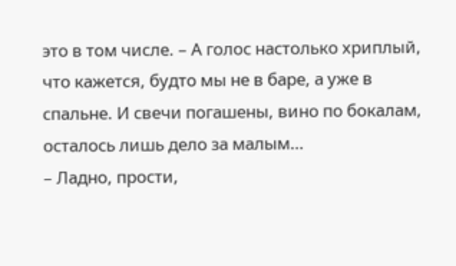это в том числе. – А голос настолько хриплый, что кажется, будто мы не в баре, а уже в спальне. И свечи погашены, вино по бокалам, осталось лишь дело за малым…
– Ладно, прости,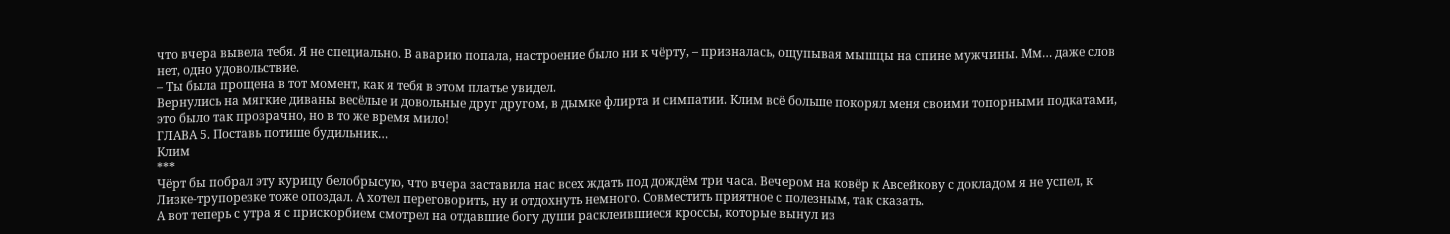что вчера вывела тебя. Я не специально. В аварию попала, настроение было ни к чёрту, – призналась, ощупывая мышцы на спине мужчины. Мм… даже слов нет, одно удовольствие.
– Ты была прощена в тот момент, как я тебя в этом платье увидел.
Вернулись на мягкие диваны весёлые и довольные друг другом, в дымке флирта и симпатии. Клим всё больше покорял меня своими топорными подкатами, это было так прозрачно, но в то же время мило!
ГЛАВА 5. Поставь потише будильник…
Клим
***
Чёрт бы побрал эту курицу белобрысую, что вчера заставила нас всех ждать под дождём три часа. Вечером на ковёр к Авсейкову с докладом я не успел, к Лизке-трупорезке тоже опоздал. А хотел переговорить, ну и отдохнуть немного. Совместить приятное с полезным, так сказать.
А вот теперь с утра я с прискорбием смотрел на отдавшие богу души расклеившиеся кроссы, которые вынул из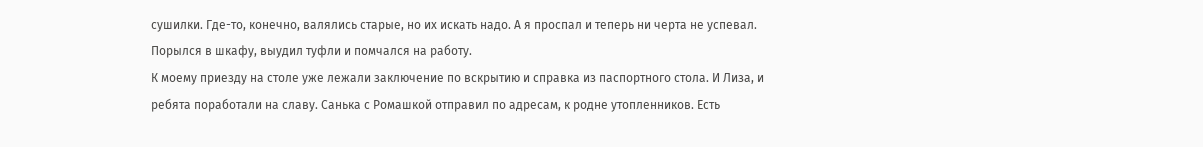сушилки. Где-то, конечно, валялись старые, но их искать надо. А я проспал и теперь ни черта не успевал. Порылся в шкафу, выудил туфли и помчался на работу.
К моему приезду на столе уже лежали заключение по вскрытию и справка из паспортного стола. И Лиза, и ребята поработали на славу. Санька с Ромашкой отправил по адресам, к родне утопленников. Есть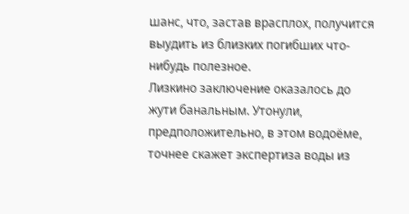шанс, что, застав врасплох, получится выудить из близких погибших что-нибудь полезное.
Лизкино заключение оказалось до жути банальным. Утонули, предположительно, в этом водоёме, точнее скажет экспертиза воды из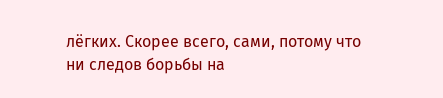лёгких. Скорее всего, сами, потому что ни следов борьбы на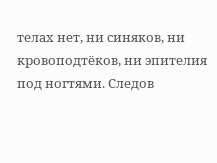телах нет, ни синяков, ни кровоподтёков, ни эпителия под ногтями. Следов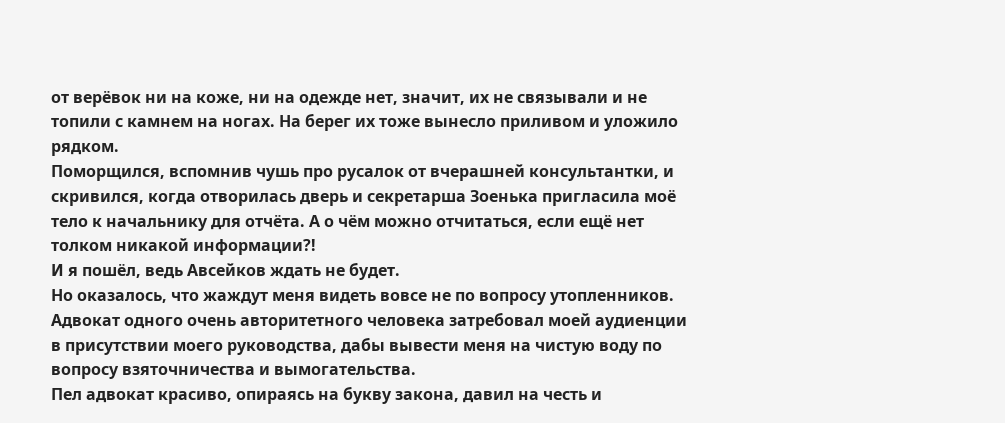от верёвок ни на коже, ни на одежде нет, значит, их не связывали и не топили с камнем на ногах. На берег их тоже вынесло приливом и уложило рядком.
Поморщился, вспомнив чушь про русалок от вчерашней консультантки, и скривился, когда отворилась дверь и секретарша Зоенька пригласила моё тело к начальнику для отчёта. А о чём можно отчитаться, если ещё нет толком никакой информации?!
И я пошёл, ведь Авсейков ждать не будет.
Но оказалось, что жаждут меня видеть вовсе не по вопросу утопленников. Адвокат одного очень авторитетного человека затребовал моей аудиенции в присутствии моего руководства, дабы вывести меня на чистую воду по вопросу взяточничества и вымогательства.
Пел адвокат красиво, опираясь на букву закона, давил на честь и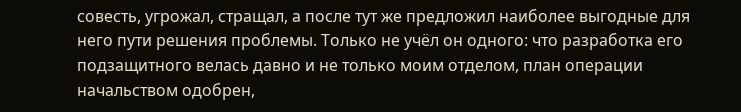совесть, угрожал, стращал, а после тут же предложил наиболее выгодные для него пути решения проблемы. Только не учёл он одного: что разработка его подзащитного велась давно и не только моим отделом, план операции начальством одобрен,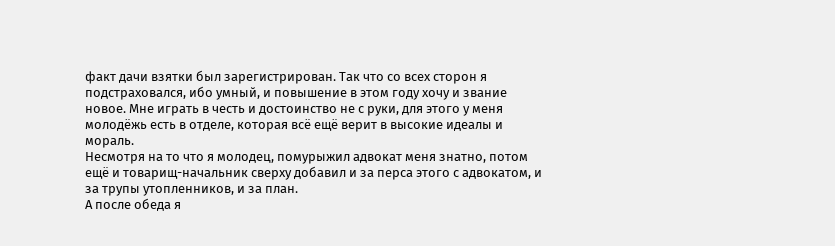факт дачи взятки был зарегистрирован. Так что со всех сторон я подстраховался, ибо умный, и повышение в этом году хочу и звание новое. Мне играть в честь и достоинство не с руки, для этого у меня молодёжь есть в отделе, которая всё ещё верит в высокие идеалы и мораль.
Несмотря на то что я молодец, помурыжил адвокат меня знатно, потом ещё и товарищ-начальник сверху добавил и за перса этого с адвокатом, и за трупы утопленников, и за план.
А после обеда я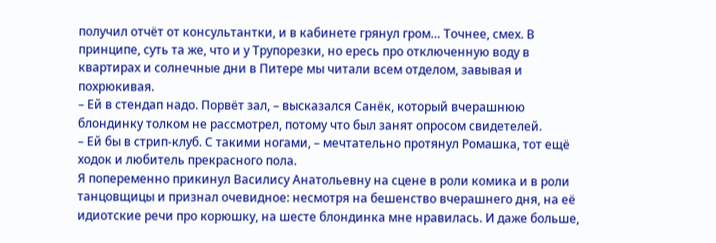получил отчёт от консультантки, и в кабинете грянул гром… Точнее, смех. В принципе, суть та же, что и у Трупорезки, но ересь про отключенную воду в квартирах и солнечные дни в Питере мы читали всем отделом, завывая и похрюкивая.
– Ей в стендап надо. Порвёт зал, – высказался Санёк, который вчерашнюю блондинку толком не рассмотрел, потому что был занят опросом свидетелей.
– Ей бы в стрип-клуб. С такими ногами, – мечтательно протянул Ромашка, тот ещё ходок и любитель прекрасного пола.
Я попеременно прикинул Василису Анатольевну на сцене в роли комика и в роли танцовщицы и признал очевидное: несмотря на бешенство вчерашнего дня, на её идиотские речи про корюшку, на шесте блондинка мне нравилась. И даже больше,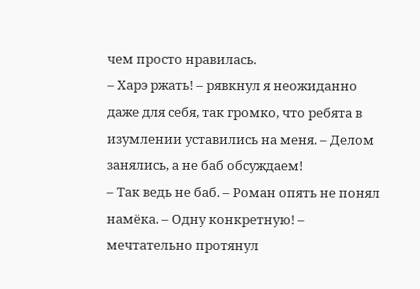чем просто нравилась.
– Харэ ржать! – рявкнул я неожиданно даже для себя, так громко, что ребята в изумлении уставились на меня. – Делом занялись, а не баб обсуждаем!
– Так ведь не баб. – Роман опять не понял намёка. – Одну конкретную! – мечтательно протянул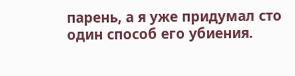парень, а я уже придумал сто один способ его убиения.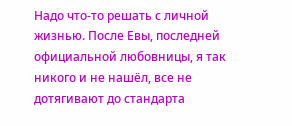Надо что-то решать с личной жизнью. После Евы, последней официальной любовницы, я так никого и не нашёл, все не дотягивают до стандарта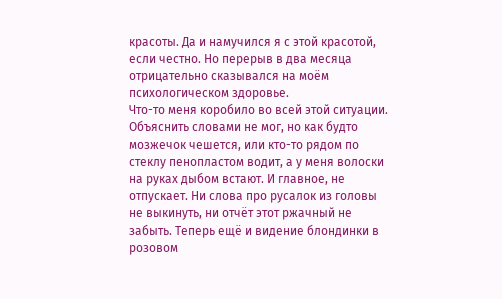красоты. Да и намучился я с этой красотой, если честно. Но перерыв в два месяца отрицательно сказывался на моём психологическом здоровье.
Что-то меня коробило во всей этой ситуации. Объяснить словами не мог, но как будто мозжечок чешется, или кто-то рядом по стеклу пенопластом водит, а у меня волоски на руках дыбом встают. И главное, не отпускает. Ни слова про русалок из головы не выкинуть, ни отчёт этот ржачный не забыть. Теперь ещё и видение блондинки в розовом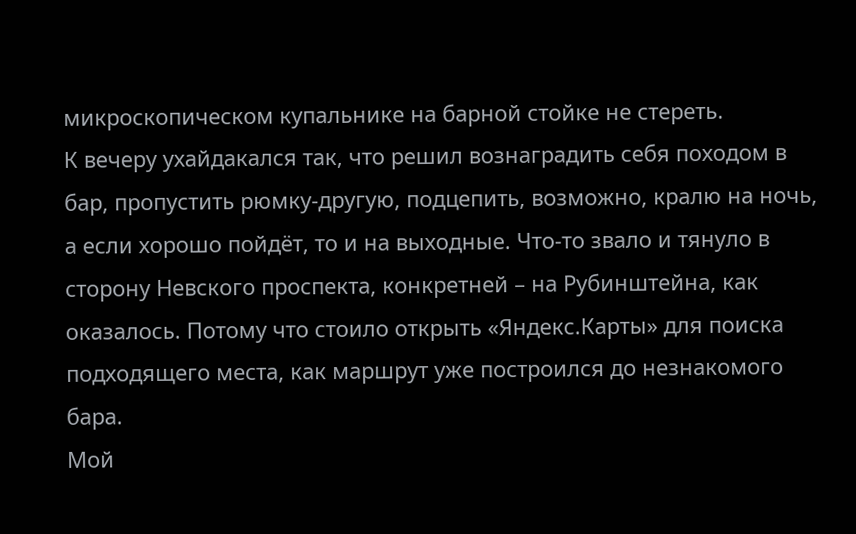микроскопическом купальнике на барной стойке не стереть.
К вечеру ухайдакался так, что решил вознаградить себя походом в бар, пропустить рюмку-другую, подцепить, возможно, кралю на ночь, а если хорошо пойдёт, то и на выходные. Что-то звало и тянуло в сторону Невского проспекта, конкретней – на Рубинштейна, как оказалось. Потому что стоило открыть «Яндекс.Карты» для поиска подходящего места, как маршрут уже построился до незнакомого бара.
Мой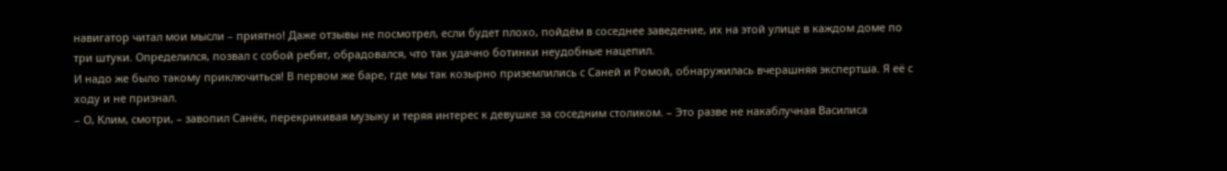навигатор читал мои мысли – приятно! Даже отзывы не посмотрел, если будет плохо, пойдём в соседнее заведение, их на этой улице в каждом доме по три штуки. Определился, позвал с собой ребят, обрадовался, что так удачно ботинки неудобные нацепил.
И надо же было такому приключиться! В первом же баре, где мы так козырно приземлились с Саней и Ромой, обнаружилась вчерашняя экспертша. Я её с ходу и не признал.
– О, Клим, смотри, – завопил Санёк, перекрикивая музыку и теряя интерес к девушке за соседним столиком. – Это разве не накаблучная Василиса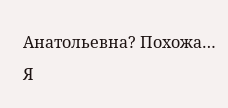Анатольевна? Похожа…
Я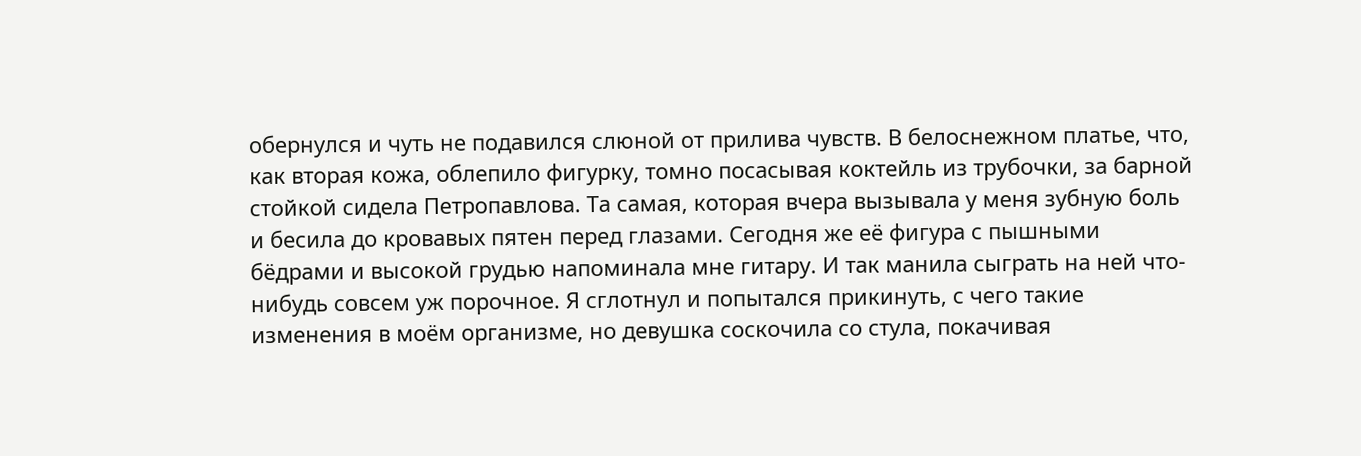обернулся и чуть не подавился слюной от прилива чувств. В белоснежном платье, что, как вторая кожа, облепило фигурку, томно посасывая коктейль из трубочки, за барной стойкой сидела Петропавлова. Та самая, которая вчера вызывала у меня зубную боль и бесила до кровавых пятен перед глазами. Сегодня же её фигура с пышными бёдрами и высокой грудью напоминала мне гитару. И так манила сыграть на ней что-нибудь совсем уж порочное. Я сглотнул и попытался прикинуть, с чего такие изменения в моём организме, но девушка соскочила со стула, покачивая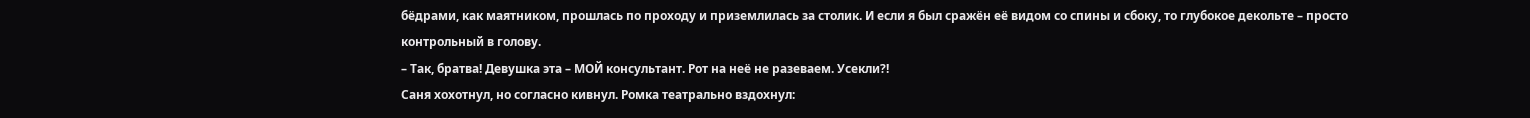бёдрами, как маятником, прошлась по проходу и приземлилась за столик. И если я был сражён её видом со спины и сбоку, то глубокое декольте – просто контрольный в голову.
– Так, братва! Девушка эта – МОЙ консультант. Рот на неё не разеваем. Усекли?!
Саня хохотнул, но согласно кивнул. Ромка театрально вздохнул: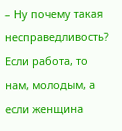– Ну почему такая несправедливость? Если работа, то нам, молодым, а если женщина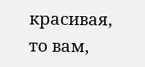красивая, то вам,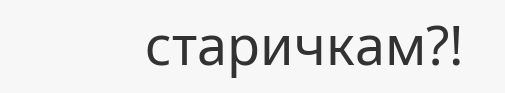старичкам?!